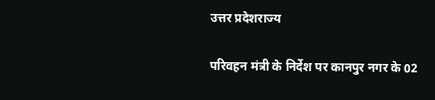उत्तर प्रदेशराज्‍य

परिवहन मंत्री के निर्देश पर कानपुर नगर के 02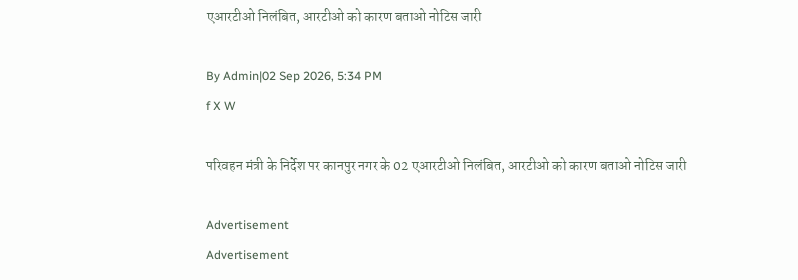एआरटीओ निलंबित, आरटीओ को कारण बताओ नोटिस जारी

By Admin|02 Sep 2026, 5:34 PM
f X W

परिवहन मंत्री के निर्देश पर कानपुर नगर के 02 एआरटीओ निलंबित, आरटीओ को कारण बताओ नोटिस जारी

Advertisement
Advertisement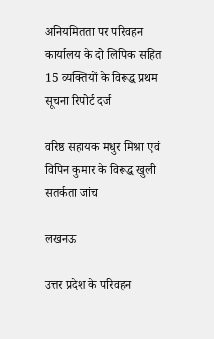अनियमितता पर परिवहन कार्यालय के दो लिपिक सहित 15 व्यक्तियों के विरूद्ध प्रथम सूचना रिपोर्ट दर्ज

वरिष्ठ सहायक मधुर मिश्रा एवं विपिन कुमार के विरूद्ध खुली सतर्कता जांच

लखनऊ

उत्तर प्रदेश के परिवहन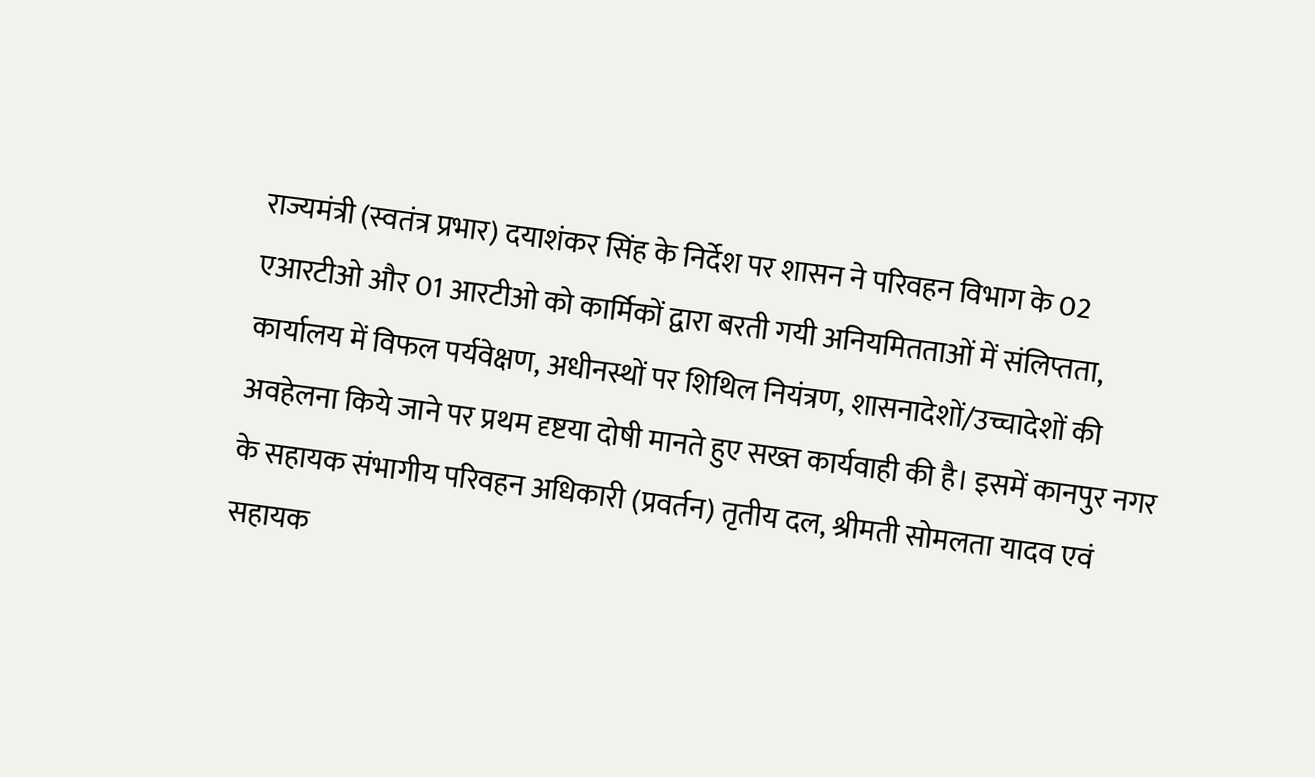राज्यमंत्री (स्वतंत्र प्रभार) दयाशंकर सिंह के निर्देश पर शासन ने परिवहन विभाग के 02 एआरटीओ और 01 आरटीओ को कार्मिकों द्वारा बरती गयी अनियमितताओं में संलिप्तता, कार्यालय में विफल पर्यवेक्षण, अधीनस्थों पर शिथिल नियंत्रण, शासनादेशों/उच्चादेशों की अवहेलना किये जाने पर प्रथम दृष्टया दोषी मानते हुए सख्त कार्यवाही की है। इसमें कानपुर नगर के सहायक संभागीय परिवहन अधिकारी (प्रवर्तन) तृतीय दल, श्रीमती सोमलता यादव एवं सहायक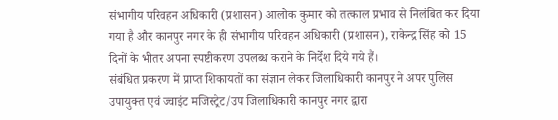संभागीय परिवहन अधिकारी (प्रशासन) आलोक कुमार को तत्काल प्रभाव से निलंबित कर दिया गया है और कानपुर नगर के ही संभागीय परिवहन अधिकारी (प्रशासन), राकेन्द्र सिंह को 15 दिनों के भीतर अपना स्पष्टीकरण उपलब्ध कराने के निर्देश दिये गये हैं।
संबंधित प्रकरण में प्राप्त शिकायतों का संज्ञान लेकर जिलाधिकारी कानपुर ने अपर पुलिस उपायुक्त एवं ज्वाइंट मजिस्ट्रेट/उप जिलाधिकारी कानपुर नगर द्वारा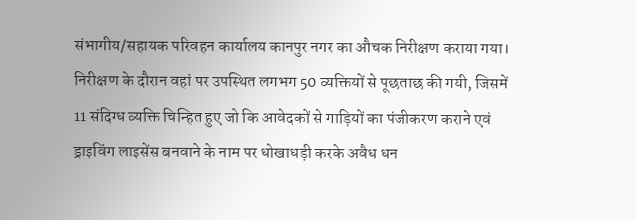संभागीय/सहायक परिवहन कार्यालय कानपुर नगर का औचक निरीक्षण कराया गया। निरीक्षण के दौरान वहां पर उपस्थित लगभग 50 व्यक्तियों से पूछताछ की गयी, जिसमें 11 संदिग्ध व्यक्ति चिन्हित हुए जो कि आवेदकों से गाड़ियों का पंजीकरण कराने एवं ड्राइविंग लाइसेंस बनवाने के नाम पर धोखाधड़ी करके अवैध धन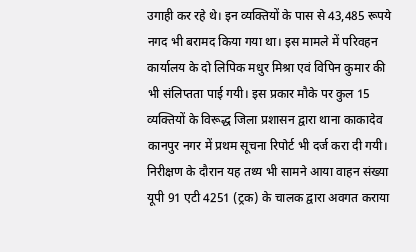उगाही कर रहे थे। इन व्यक्तियों के पास से 43,485 रूपये नगद भी बरामद किया गया था। इस मामले में परिवहन कार्यालय के दो लिपिक मधुर मिश्रा एवं विपिन कुमार की भी संलिप्तता पाई गयी। इस प्रकार मौके पर कुल 15 व्यक्तियों के विरूद्ध जिला प्रशासन द्वारा थाना काकादेव कानपुर नगर में प्रथम सूचना रिपोर्ट भी दर्ज करा दी गयी। निरीक्षण के दौरान यह तथ्य भी सामने आया वाहन संख्या यूपी 91 एटी 4251 (ट्रक) के चालक द्वारा अवगत कराया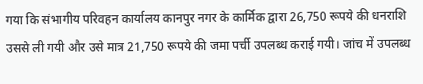गया कि संभागीय परिवहन कार्यालय कानपुर नगर के कार्मिक द्वारा 26,750 रूपये की धनराशि उससे ली गयी और उसे मात्र 21,750 रूपये की जमा पर्ची उपलब्ध कराई गयी। जांच में उपलब्ध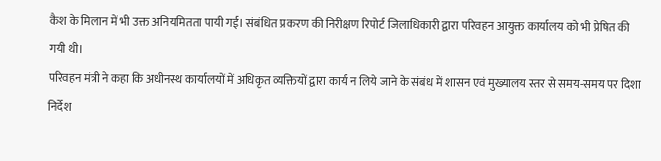कैश के मिलान में भी उक्त अनियमितता पायी गई। संबंधित प्रकरण की निरीक्षण रिपोर्ट जिलाधिकारी द्वारा परिवहन आयुक्त कार्यालय को भी प्रेषित की गयी थी।
परिवहन मंत्री ने कहा कि अधीनस्थ कार्यालयों में अधिकृत व्यक्तियों द्वारा कार्य न लिये जाने के संबंध में शासन एवं मुख्यालय स्तर से समय-समय पर दिशा निर्देश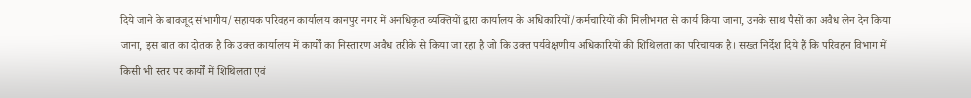दिये जाने के बावजूद संभागीय/सहायक परिवहन कार्यालय कानपुर नगर में अनधिकृत व्यक्तियों द्वारा कार्यालय के अधिकारियों/कर्मचारियों की मिलीभगत से कार्य किया जाना, उनके साथ पैसों का अवैध लेन देन किया जाना, इस बात का दोतक है कि उक्त कार्यालय में कार्यों का निस्तारण अवैध तरीके से किया जा रहा है जो कि उक्त पर्यवेक्षणीय अधिकारियों की शिथिलता का परिचायक है। सख्त निर्देश दिये हैं कि परिवहन विभाग में किसी भी स्तर पर कार्यों में शिथिलता एवं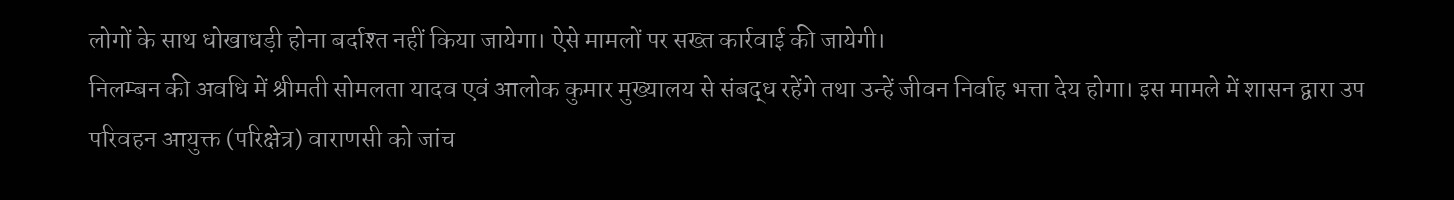लोगों के साथ धोखाधड़ी होना बर्दाश्त नहीं किया जायेगा। ऐसे मामलों पर सख्त कार्रवाई की जायेगी।
निलम्बन की अवधि में श्रीमती सोमलता यादव एवं आलोक कुमार मुख्यालय से संबद्ध रहेंगे तथा उन्हें जीवन निर्वाह भत्ता देय होगा। इस मामले में शासन द्वारा उप परिवहन आयुक्त (परिक्षेत्र) वाराणसी को जांच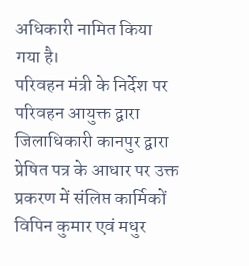अधिकारी नामित किया गया है।
परिवहन मंत्री के निर्देश पर परिवहन आयुक्त द्वारा जिलाधिकारी कानपुर द्वारा प्रेषित पत्र के आधार पर उक्त प्रकरण में संलिप्त कार्मिकों विपिन कुमार एवं मधुर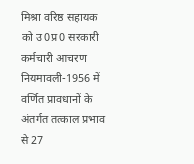मिश्रा वरिष्ठ सहायक को उ0प्र0 सरकारी कर्मचारी आचरण नियमावली-1956 में वर्णित प्रावधानों के अंतर्गत तत्काल प्रभाव से 27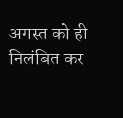अगस्त को ही निलंबित कर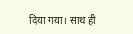दिया गया। साथ ही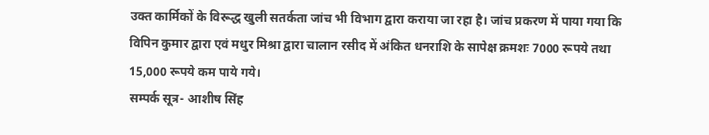उक्त कार्मिकों के विरूद्ध खुली सतर्कता जांच भी विभाग द्वारा कराया जा रहा है। जांच प्रकरण में पाया गया कि विपिन कुमार द्वारा एवं मधुर मिश्रा द्वारा चालान रसीद में अंकित धनराशि के सापेक्ष क्रमशः 7000 रूपये तथा 15,000 रूपये कम पाये गये।
सम्पर्क सूत्र- आशीष सिंह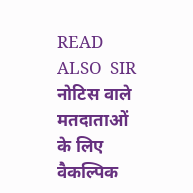READ ALSO  SIR नोटिस वाले मतदाताओं के लिए वैकल्पिक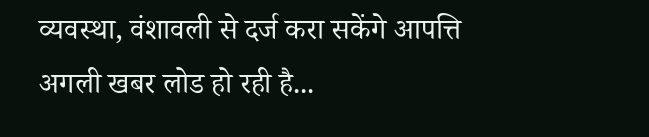व्यवस्था, वंशावली से दर्ज करा सकेंगे आपत्ति
अगली खबर लोड हो रही है...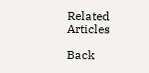Related Articles

Back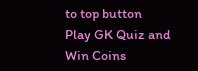to top button
Play GK Quiz and Win Coins